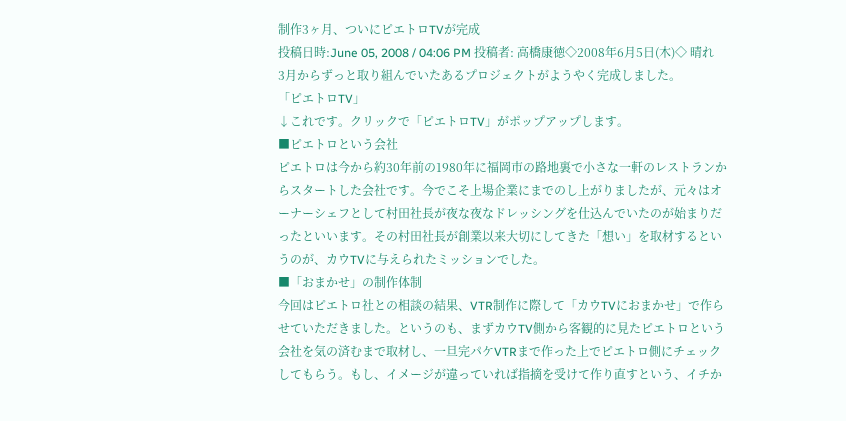制作3ヶ月、ついにピエトロTVが完成
投稿日時:June 05, 2008 / 04:06 PM 投稿者: 高橋康徳◇2008年6月5日(木)◇ 晴れ
3月からずっと取り組んでいたあるプロジェクトがようやく完成しました。
「ピエトロTV」
↓これです。クリックで「ピエトロTV」がポップアップします。
■ピエトロという会社
ピエトロは今から約30年前の1980年に福岡市の路地裏で小さな一軒のレストランからスタートした会社です。今でこそ上場企業にまでのし上がりましたが、元々はオーナーシェフとして村田社長が夜な夜なドレッシングを仕込んでいたのが始まりだったといいます。その村田社長が創業以来大切にしてきた「想い」を取材するというのが、カウTVに与えられたミッションでした。
■「おまかせ」の制作体制
今回はピエトロ社との相談の結果、VTR制作に際して「カウTVにおまかせ」で作らせていただきました。というのも、まずカウTV側から客観的に見たピエトロという会社を気の済むまで取材し、一旦完パケVTRまで作った上でピエトロ側にチェックしてもらう。もし、イメージが違っていれば指摘を受けて作り直すという、イチか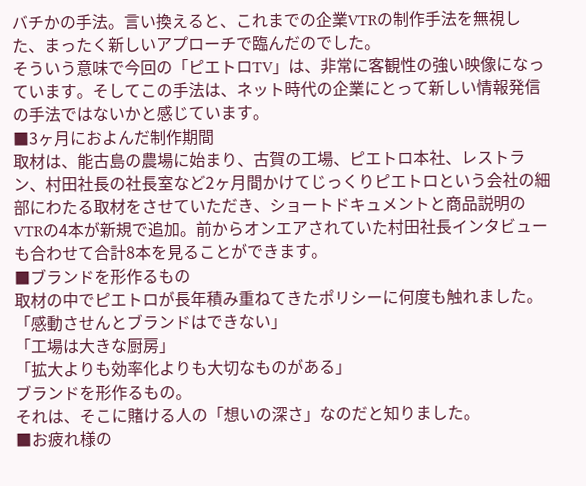バチかの手法。言い換えると、これまでの企業VTRの制作手法を無視した、まったく新しいアプローチで臨んだのでした。
そういう意味で今回の「ピエトロTV」は、非常に客観性の強い映像になっています。そしてこの手法は、ネット時代の企業にとって新しい情報発信の手法ではないかと感じています。
■3ヶ月におよんだ制作期間
取材は、能古島の農場に始まり、古賀の工場、ピエトロ本社、レストラン、村田社長の社長室など2ヶ月間かけてじっくりピエトロという会社の細部にわたる取材をさせていただき、ショートドキュメントと商品説明のVTRの4本が新規で追加。前からオンエアされていた村田社長インタビューも合わせて合計8本を見ることができます。
■ブランドを形作るもの
取材の中でピエトロが長年積み重ねてきたポリシーに何度も触れました。
「感動させんとブランドはできない」
「工場は大きな厨房」
「拡大よりも効率化よりも大切なものがある」
ブランドを形作るもの。
それは、そこに賭ける人の「想いの深さ」なのだと知りました。
■お疲れ様の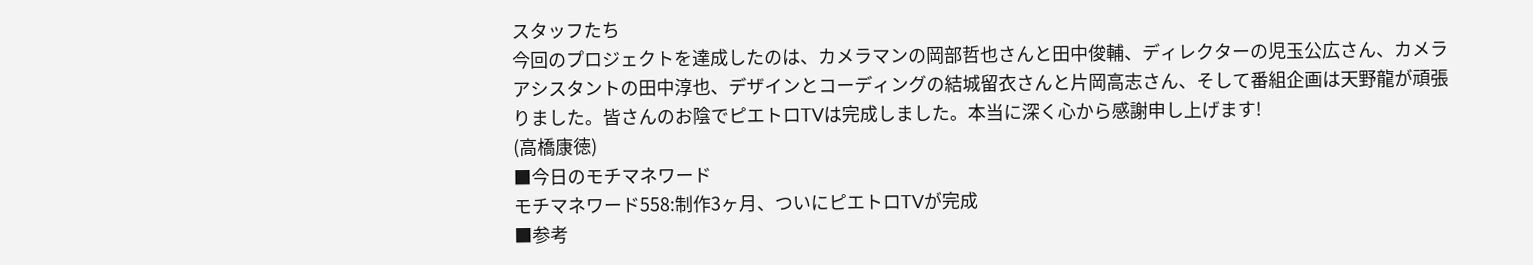スタッフたち
今回のプロジェクトを達成したのは、カメラマンの岡部哲也さんと田中俊輔、ディレクターの児玉公広さん、カメラアシスタントの田中淳也、デザインとコーディングの結城留衣さんと片岡高志さん、そして番組企画は天野龍が頑張りました。皆さんのお陰でピエトロTVは完成しました。本当に深く心から感謝申し上げます!
(高橋康徳)
■今日のモチマネワード
モチマネワード558:制作3ヶ月、ついにピエトロTVが完成
■参考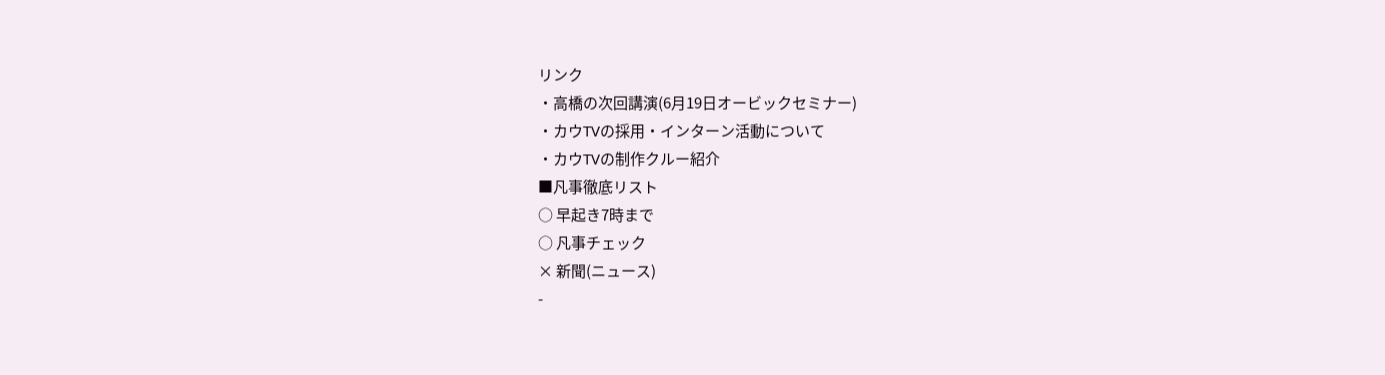リンク
・高橋の次回講演(6月19日オービックセミナー)
・カウTVの採用・インターン活動について
・カウTVの制作クルー紹介
■凡事徹底リスト
○ 早起き7時まで
○ 凡事チェック
× 新聞(ニュース)
-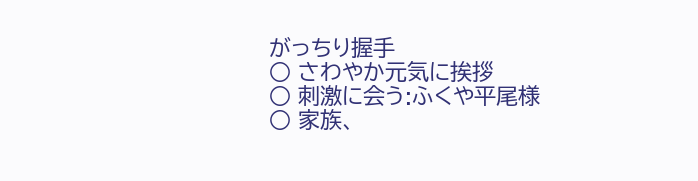がっちり握手
○ さわやか元気に挨拶
○ 刺激に会う:ふくや平尾様
○ 家族、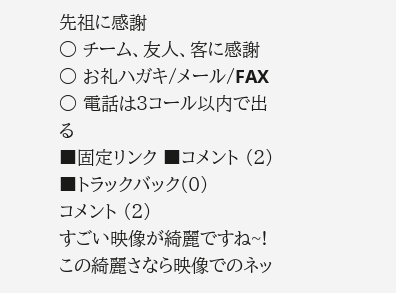先祖に感謝
○ チーム、友人、客に感謝
○ お礼ハガキ/メール/FAX
○ 電話は3コール以内で出る
■固定リンク ■コメント (2) ■トラックバック(0)
コメント (2)
すごい映像が綺麗ですね~!
この綺麗さなら映像でのネッ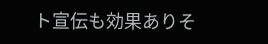ト宣伝も効果ありそ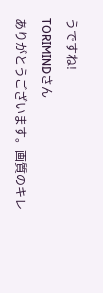うですね!
TORIMINDさん
ありがとうございます。画質のキレ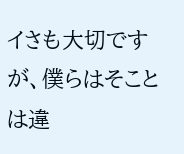イさも大切ですが、僕らはそことは違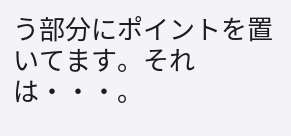う部分にポイントを置いてます。それは・・・。